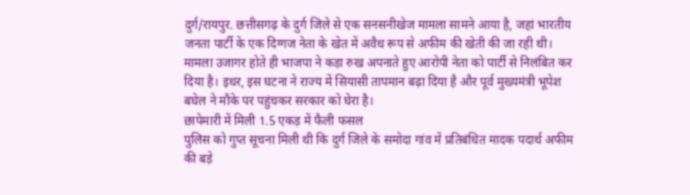दुर्ग/रायपुर. छत्तीसगढ़ के दुर्ग जिले से एक सनसनीखेज मामला सामने आया है, जहां भारतीय जनता पार्टी के एक दिग्गज नेता के खेत में अवैध रूप से अफीम की खेती की जा रही थी। मामला उजागर होते ही भाजपा ने कड़ा रुख अपनाते हुए आरोपी नेता को पार्टी से निलंबित कर दिया है। इधर, इस घटना ने राज्य में सियासी तापमान बढ़ा दिया है और पूर्व मुख्यमंत्री भूपेश बघेल ने मौके पर पहुंचकर सरकार को घेरा है।
छापेमारी में मिली 1.5 एकड़ में फैली फसल
पुलिस को गुप्त सूचना मिली थी कि दुर्ग जिले के समोदा गांव में प्रतिबंधित मादक पदार्थ अफीम की बड़े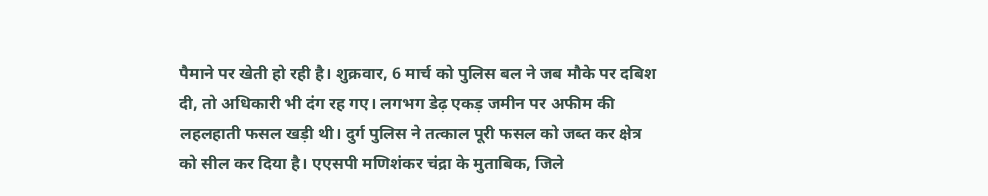पैमाने पर खेती हो रही है। शुक्रवार, 6 मार्च को पुलिस बल ने जब मौके पर दबिश दी, तो अधिकारी भी दंग रह गए। लगभग डेढ़ एकड़ जमीन पर अफीम की लहलहाती फसल खड़ी थी। दुर्ग पुलिस ने तत्काल पूरी फसल को जब्त कर क्षेत्र को सील कर दिया है। एएसपी मणिशंकर चंद्रा के मुताबिक, जिले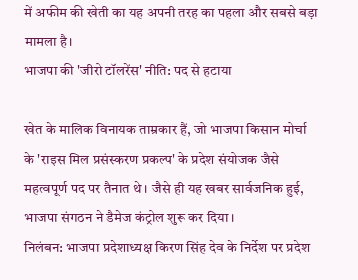में अफीम की खेती का यह अपनी तरह का पहला और सबसे बड़ा मामला है।
भाजपा की 'जीरो टॉलरेंस' नीति: पद से हटाया

खेत के मालिक विनायक ताम्रकार हैं, जो भाजपा किसान मोर्चा के 'राइस मिल प्रसंस्करण प्रकल्प' के प्रदेश संयोजक जैसे महत्वपूर्ण पद पर तैनात थे। जैसे ही यह खबर सार्वजनिक हुई, भाजपा संगठन ने डैमेज कंट्रोल शुरू कर दिया।
निलंबन: भाजपा प्रदेशाध्यक्ष किरण सिंह देव के निर्देश पर प्रदेश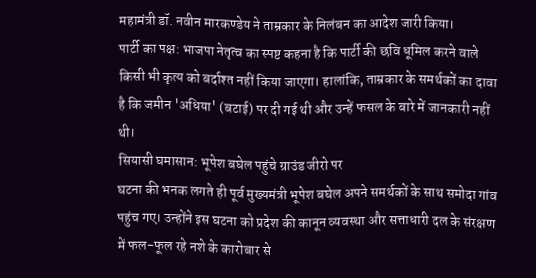महामंत्री डॉ. नवीन मारकण्डेय ने ताम्रकार के निलंबन का आदेश जारी किया।
पार्टी का पक्ष: भाजपा नेतृत्व का स्पष्ट कहना है कि पार्टी की छवि धूमिल करने वाले किसी भी कृत्य को बर्दाश्त नहीं किया जाएगा। हालांकि, ताम्रकार के समर्थकों का दावा है कि जमीन 'अधिया' (बटाई) पर दी गई थी और उन्हें फसल के बारे में जानकारी नहीं थी।
सियासी घमासान: भूपेश बघेल पहुंचे ग्राउंड जीरो पर
घटना की भनक लगते ही पूर्व मुख्यमंत्री भूपेश बघेल अपने समर्थकों के साथ समोदा गांव पहुंच गए। उन्होंने इस घटना को प्रदेश की कानून व्यवस्था और सत्ताधारी दल के संरक्षण में फल-फूल रहे नशे के कारोबार से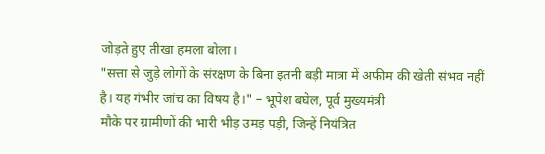जोड़ते हुए तीखा हमला बोला।
"सत्ता से जुड़े लोगों के संरक्षण के बिना इतनी बड़ी मात्रा में अफीम की खेती संभव नहीं है। यह गंभीर जांच का विषय है।" – भूपेश बघेल, पूर्व मुख्यमंत्री
मौके पर ग्रामीणों की भारी भीड़ उमड़ पड़ी, जिन्हें नियंत्रित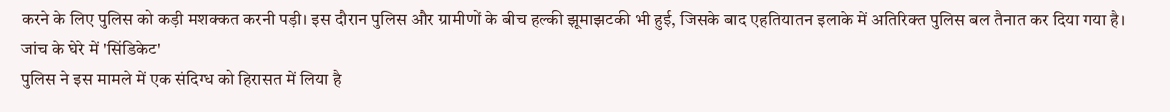करने के लिए पुलिस को कड़ी मशक्कत करनी पड़ी। इस दौरान पुलिस और ग्रामीणों के बीच हल्की झूमाझटकी भी हुई, जिसके बाद एहतियातन इलाके में अतिरिक्त पुलिस बल तैनात कर दिया गया है।
जांच के घेरे में 'सिंडिकेट'
पुलिस ने इस मामले में एक संदिग्ध को हिरासत में लिया है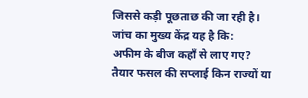जिससे कड़ी पूछताछ की जा रही है। जांच का मुख्य केंद्र यह है कि:
अफीम के बीज कहाँ से लाए गए?
तैयार फसल की सप्लाई किन राज्यों या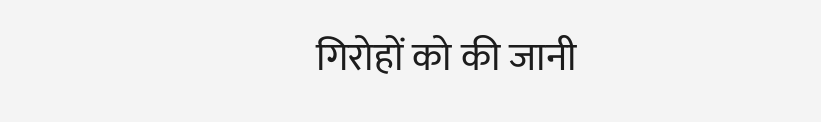गिरोहों को की जानी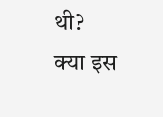थी?
क्या इस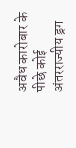अवैध कारोबार के पीछे कोई अंतरराज्यीय ड्रग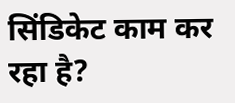सिंडिकेट काम कर रहा है?